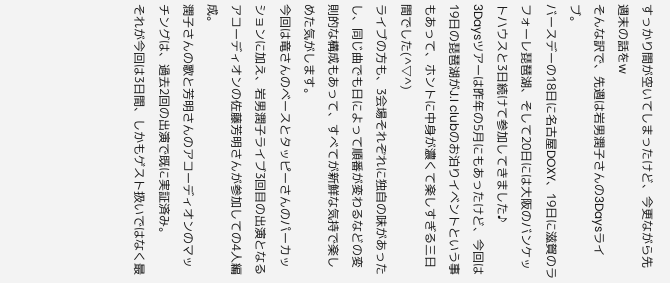すっかり間が空いてしまったけど、今更ながら先週末の話をw
そんな訳で、先週は岩男潤子さんの3Daysライブ。
バースデーの18日に名古屋DOXY、19日に滋賀のラフォーレ琵琶湖、そして20日には大阪のバンケットハウスと3日続けて参加してきました♪
3Daysツアーは昨年の5月にもあったけど、今回は19日の琵琶湖がJ.I clubのお泊りイベントという事もあって、ホントに中身が濃くて楽しすぎる三日間でした(^▽^)
ライブの方も、3会場それぞれに独自の味があったし、同じ曲でも日によって順番が変わるなどの変則的な構成もあって、すべてが新鮮な気持で楽しめた気がします。
今回は竜さんのベースとタッピーさんのパーカッションに加え、岩男潤子ライブ3回目の出演となるアコーディオンの佐藤芳明さんが参加しての4人編成。
潤子さんの歌と芳明さんのアコーディオンのマッチングは、過去2回の出演で既に実証済み。
それが今回は3日間、しかもゲスト扱いではなく最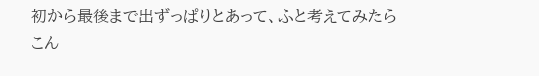初から最後まで出ずっぱりとあって、ふと考えてみたらこん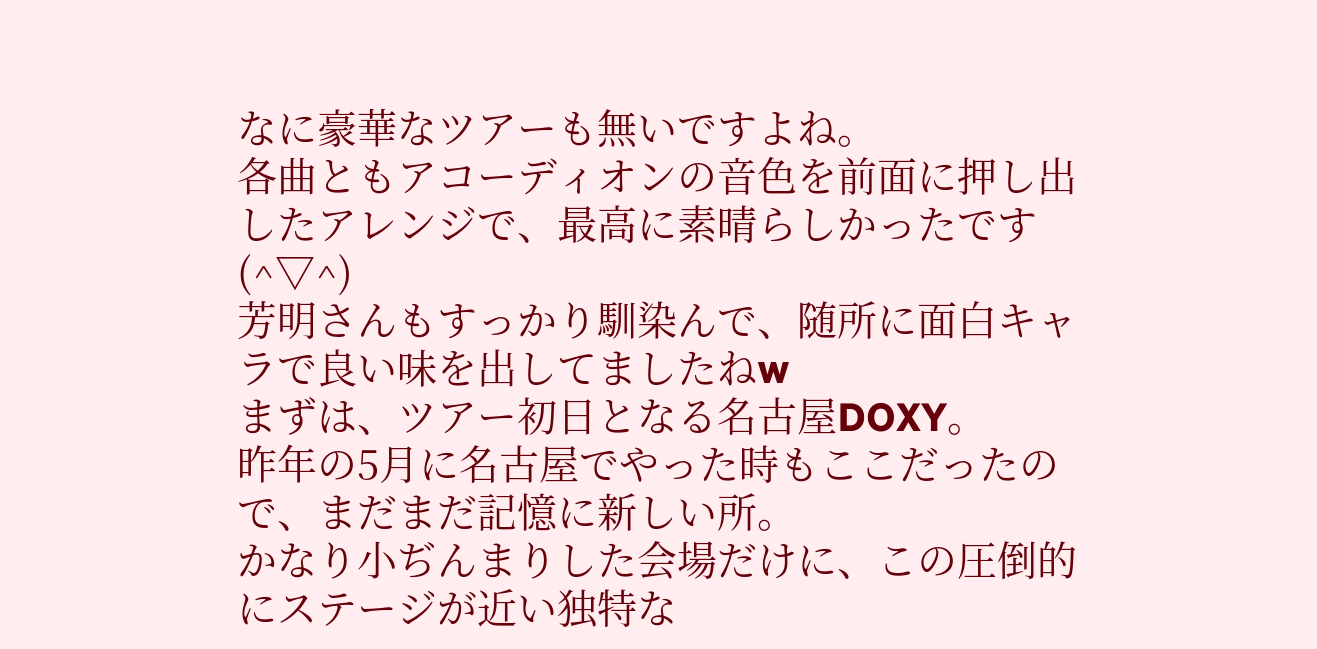なに豪華なツアーも無いですよね。
各曲ともアコーディオンの音色を前面に押し出したアレンジで、最高に素晴らしかったです(^▽^)
芳明さんもすっかり馴染んで、随所に面白キャラで良い味を出してましたねw
まずは、ツアー初日となる名古屋DOXY。
昨年の5月に名古屋でやった時もここだったので、まだまだ記憶に新しい所。
かなり小ぢんまりした会場だけに、この圧倒的にステージが近い独特な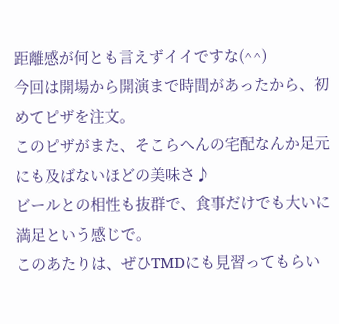距離感が何とも言えずイイですな(^^)
今回は開場から開演まで時間があったから、初めてピザを注文。
このピザがまた、そこらへんの宅配なんか足元にも及ばないほどの美味さ♪
ビールとの相性も抜群で、食事だけでも大いに満足という感じで。
このあたりは、ぜひTMDにも見習ってもらい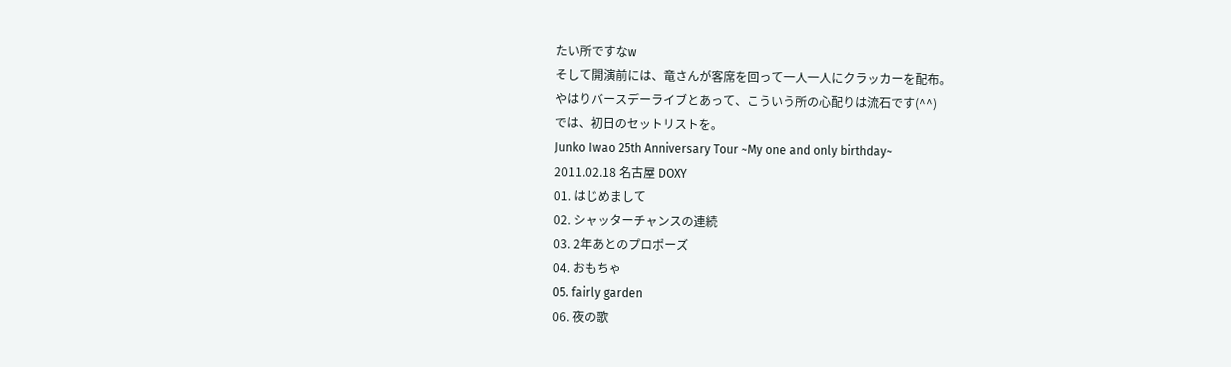たい所ですなw
そして開演前には、竜さんが客席を回って一人一人にクラッカーを配布。
やはりバースデーライブとあって、こういう所の心配りは流石です(^^)
では、初日のセットリストを。
Junko Iwao 25th Anniversary Tour ~My one and only birthday~
2011.02.18 名古屋 DOXY
01. はじめまして
02. シャッターチャンスの連続
03. 2年あとのプロポーズ
04. おもちゃ
05. fairly garden
06. 夜の歌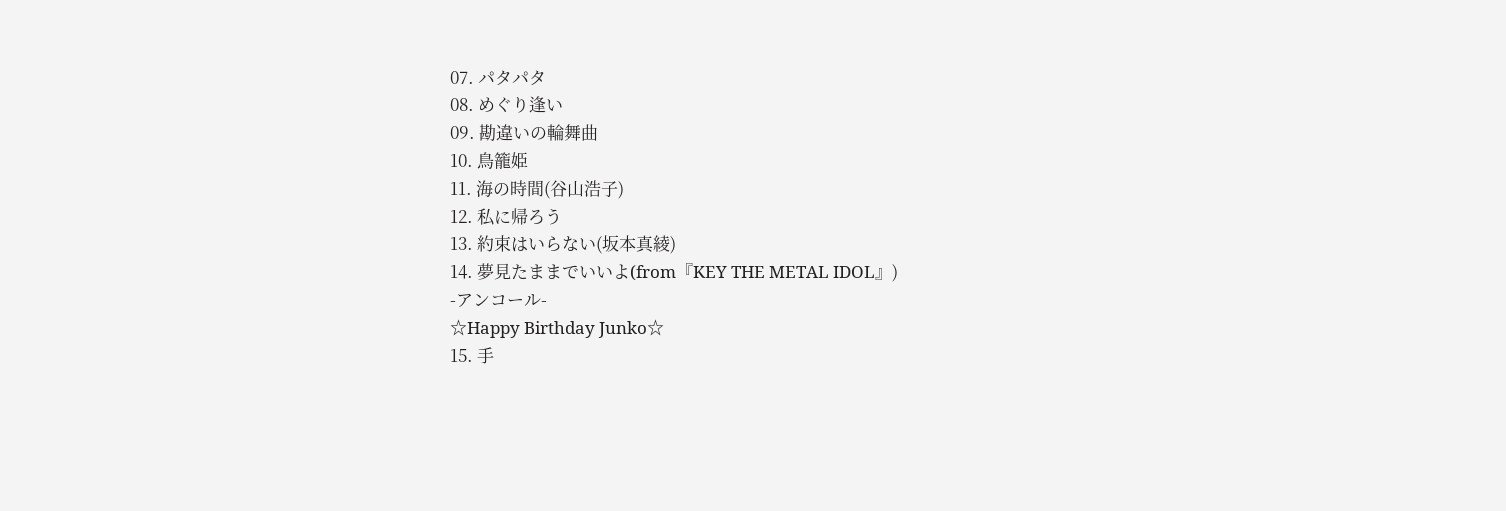07. パタパタ
08. めぐり逢い
09. 勘違いの輪舞曲
10. 鳥籠姫
11. 海の時間(谷山浩子)
12. 私に帰ろう
13. 約束はいらない(坂本真綾)
14. 夢見たままでいいよ(from『KEY THE METAL IDOL』)
-アンコール-
☆Happy Birthday Junko☆
15. 手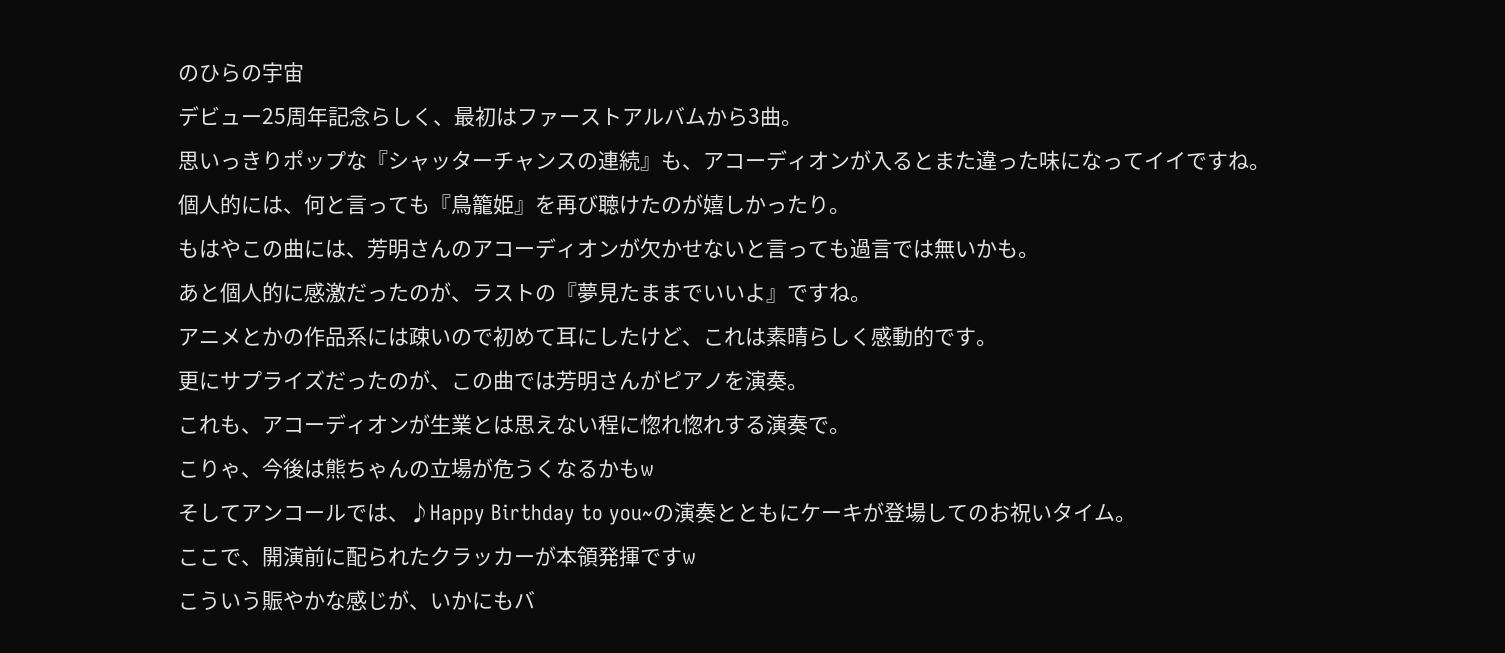のひらの宇宙
デビュー25周年記念らしく、最初はファーストアルバムから3曲。
思いっきりポップな『シャッターチャンスの連続』も、アコーディオンが入るとまた違った味になってイイですね。
個人的には、何と言っても『鳥籠姫』を再び聴けたのが嬉しかったり。
もはやこの曲には、芳明さんのアコーディオンが欠かせないと言っても過言では無いかも。
あと個人的に感激だったのが、ラストの『夢見たままでいいよ』ですね。
アニメとかの作品系には疎いので初めて耳にしたけど、これは素晴らしく感動的です。
更にサプライズだったのが、この曲では芳明さんがピアノを演奏。
これも、アコーディオンが生業とは思えない程に惚れ惚れする演奏で。
こりゃ、今後は熊ちゃんの立場が危うくなるかもw
そしてアンコールでは、♪Happy Birthday to you~の演奏とともにケーキが登場してのお祝いタイム。
ここで、開演前に配られたクラッカーが本領発揮ですw
こういう賑やかな感じが、いかにもバ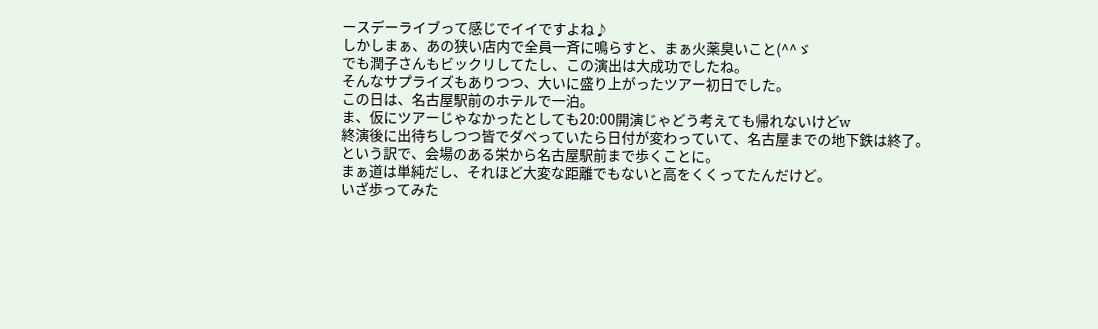ースデーライブって感じでイイですよね♪
しかしまぁ、あの狭い店内で全員一斉に鳴らすと、まぁ火薬臭いこと(^^ゞ
でも潤子さんもビックリしてたし、この演出は大成功でしたね。
そんなサプライズもありつつ、大いに盛り上がったツアー初日でした。
この日は、名古屋駅前のホテルで一泊。
ま、仮にツアーじゃなかったとしても20:00開演じゃどう考えても帰れないけどw
終演後に出待ちしつつ皆でダベっていたら日付が変わっていて、名古屋までの地下鉄は終了。
という訳で、会場のある栄から名古屋駅前まで歩くことに。
まぁ道は単純だし、それほど大変な距離でもないと高をくくってたんだけど。
いざ歩ってみた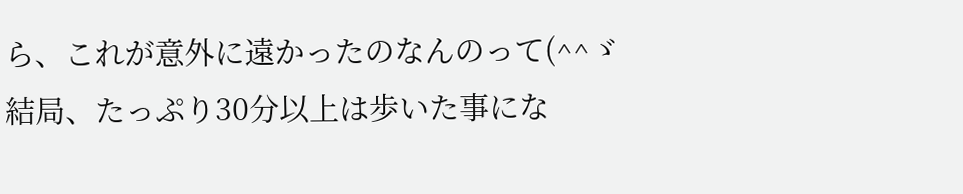ら、これが意外に遠かったのなんのって(^^ゞ
結局、たっぷり30分以上は歩いた事にな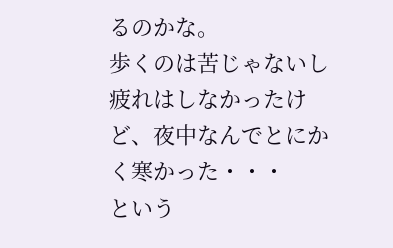るのかな。
歩くのは苦じゃないし疲れはしなかったけど、夜中なんでとにかく寒かった・・・
という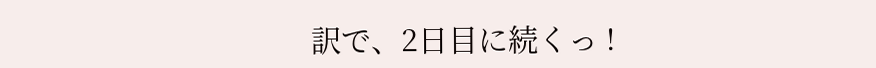訳で、2日目に続くっ !